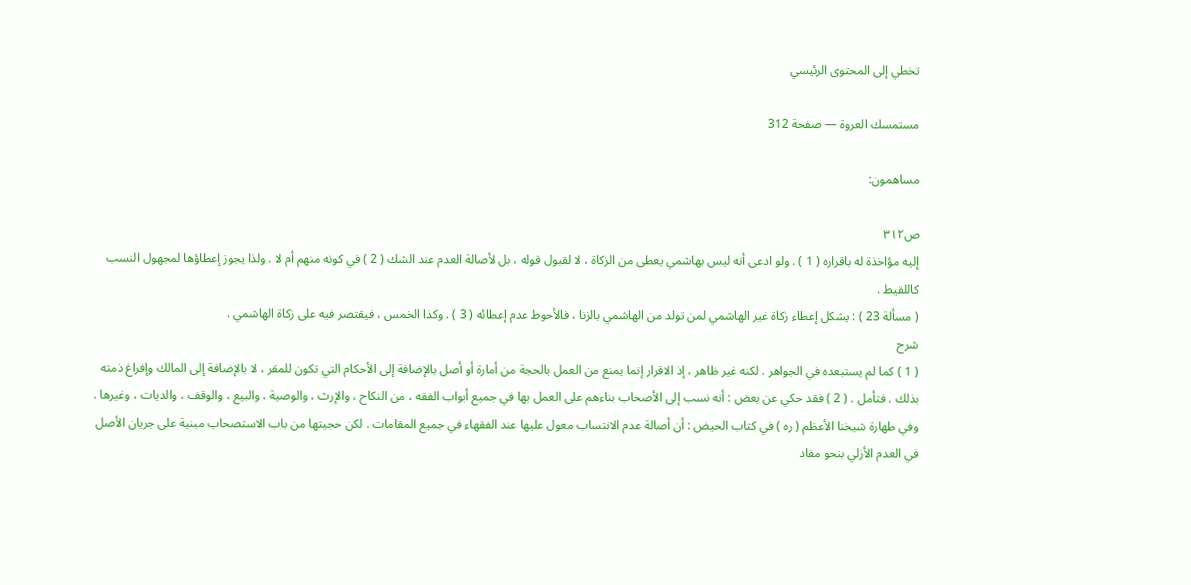تخطي إلى المحتوى الرئيسي

مستمسك العروة — صفحة 312

مساهمون:

ص٣١٢
إليه مؤاخذة له باقراره ( 1 ) . ولو ادعى أنه ليس بهاشمي يعطى من الزكاة ، لا لقبول قوله ، بل لأصالة العدم عند الشك ( 2 ) في كونه منهم أم لا . ولذا يجوز إعطاؤها لمجهول النسب كاللقيط .
( مسألة 23 ) : يشكل إعطاء زكاة غير الهاشمي لمن تولد من الهاشمي بالزنا ، فالأحوط عدم إعطائه ( 3 ) . وكذا الخمس ، فيقتصر فيه على زكاة الهاشمي .
شرح
( 1 ) كما لم يستبعده في الجواهر . لكنه غير ظاهر ، إذ الاقرار إنما يمنع من العمل بالحجة من أمارة أو أصل بالإضافة إلى الأحكام التي تكون للمقر ، لا بالإضافة إلى المالك وإفراغ ذمته بذلك . فتأمل . ( 2 ) فقد حكي عن بعض : أنه نسب إلى الأصحاب بناءهم على العمل بها في جميع أبواب الفقه ، من النكاح ، والإرث ، والوصية ، والبيع ، والوقف ، والديات ، وغيرها . وفي طهارة شيخنا الأعظم ( ره ) في كتاب الحيض : أن أصالة عدم الانتساب معول عليها عند الفقهاء في جميع المقامات . لكن حجيتها من باب الاستصحاب مبنية على جريان الأصل في العدم الأزلي بنحو مفاد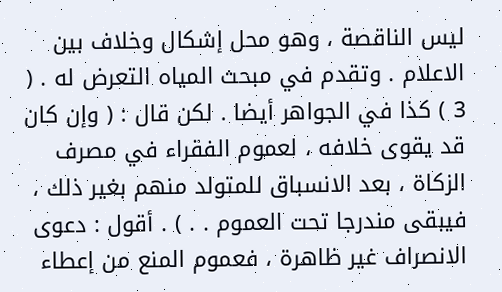ليس الناقصة ، وهو محل إشكال وخلاف بين الاعلام . وتقدم في مبحث المياه التعرض له . ( 3 ) كذا في الجواهر أيضا . لكن قال : ( وإن كان قد يقوى خلافه ، لعموم الفقراء في مصرف الزكاة ، بعد الانسباق للمتولد منهم بغير ذلك ، فيبقى مندرجا تحت العموم . . ) . أقول : دعوى الانصراف غير ظاهرة ، فعموم المنع من إعطاء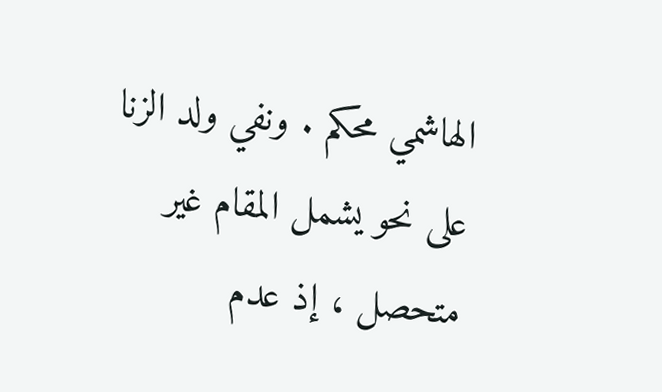الهاشمي محكم . ونفي ولد الزنا على نحو يشمل المقام غير متحصل ، إذ عدم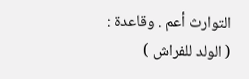التوارث أعم . وقاعدة : ( الولد للفراش )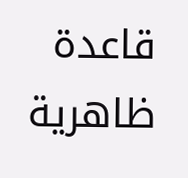قاعدة ظاهرية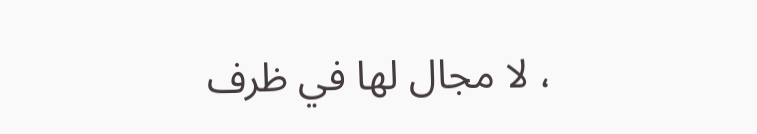، لا مجال لها في ظرف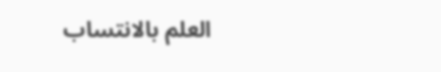العلم بالانتساب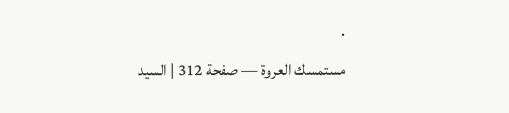.
مستمسك العروة — صفحة 312 | السيد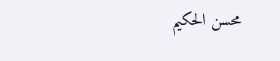محسن الحكيم